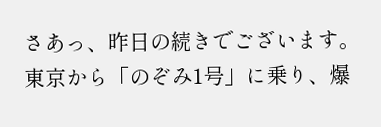さあっ、昨日の続きでございます。
東京から「のぞみ1号」に乗り、爆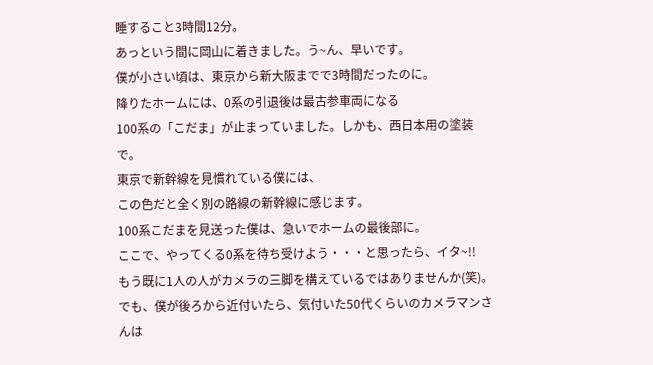睡すること3時間12分。
あっという間に岡山に着きました。う~ん、早いです。
僕が小さい頃は、東京から新大阪までで3時間だったのに。
降りたホームには、0系の引退後は最古参車両になる
100系の「こだま」が止まっていました。しかも、西日本用の塗装で。
東京で新幹線を見慣れている僕には、
この色だと全く別の路線の新幹線に感じます。
100系こだまを見送った僕は、急いでホームの最後部に。
ここで、やってくる0系を待ち受けよう・・・と思ったら、イタ~!!
もう既に1人の人がカメラの三脚を構えているではありませんか(笑)。
でも、僕が後ろから近付いたら、気付いた50代くらいのカメラマンさんは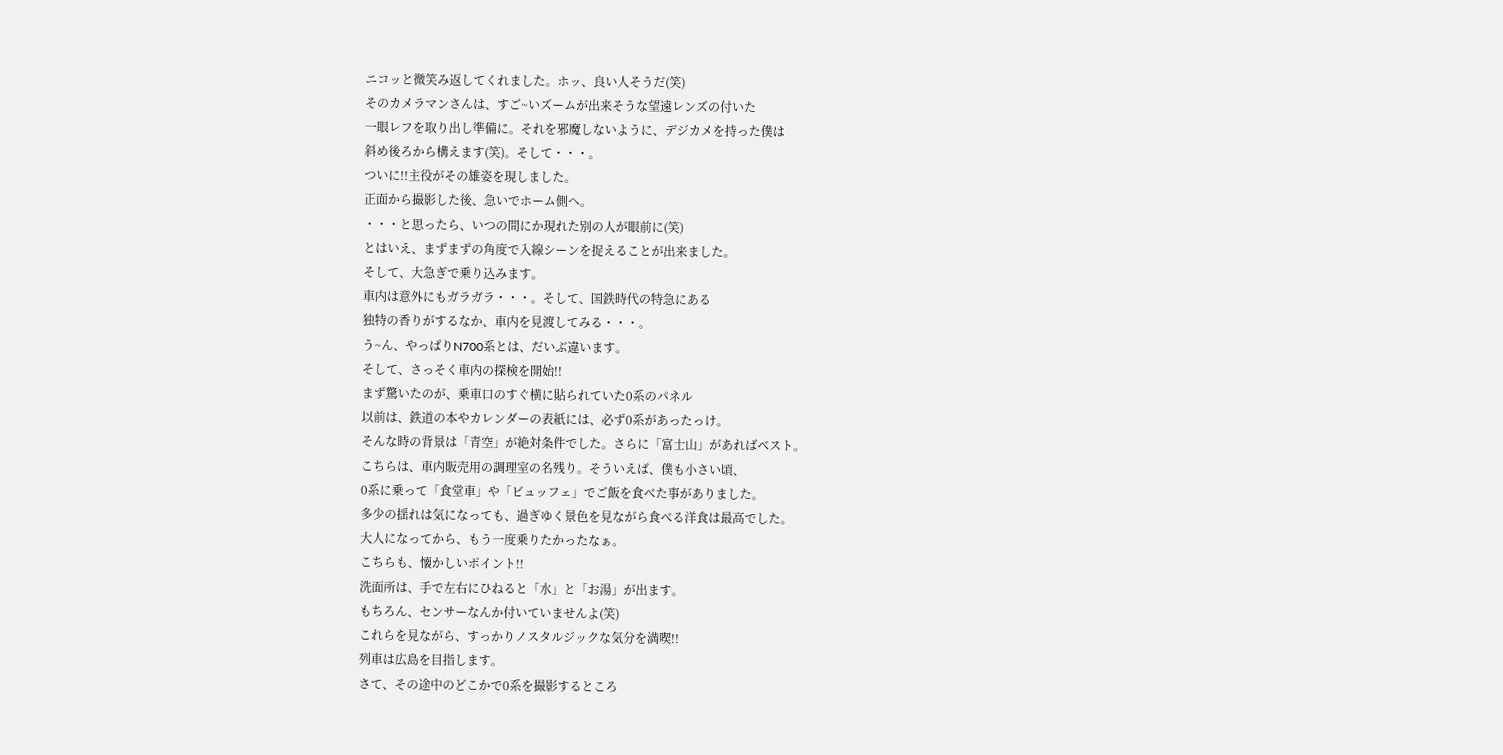ニコッと微笑み返してくれました。ホッ、良い人そうだ(笑)
そのカメラマンさんは、すご~いズームが出来そうな望遠レンズの付いた
一眼レフを取り出し準備に。それを邪魔しないように、デジカメを持った僕は
斜め後ろから構えます(笑)。そして・・・。
ついに!!主役がその雄姿を現しました。
正面から撮影した後、急いでホーム側へ。
・・・と思ったら、いつの間にか現れた別の人が眼前に(笑)
とはいえ、まずまずの角度で入線シーンを捉えることが出来ました。
そして、大急ぎで乗り込みます。
車内は意外にもガラガラ・・・。そして、国鉄時代の特急にある
独特の香りがするなか、車内を見渡してみる・・・。
う~ん、やっぱりN700系とは、だいぶ違います。
そして、さっそく車内の探検を開始!!
まず驚いたのが、乗車口のすぐ横に貼られていた0系のパネル
以前は、鉄道の本やカレンダーの表紙には、必ず0系があったっけ。
そんな時の背景は「青空」が絶対条件でした。さらに「富士山」があればベスト。
こちらは、車内販売用の調理室の名残り。そういえば、僕も小さい頃、
0系に乗って「食堂車」や「ビュッフェ」でご飯を食べた事がありました。
多少の揺れは気になっても、過ぎゆく景色を見ながら食べる洋食は最高でした。
大人になってから、もう一度乗りたかったなぁ。
こちらも、懐かしいポイント!!
洗面所は、手で左右にひねると「水」と「お湯」が出ます。
もちろん、センサーなんか付いていませんよ(笑)
これらを見ながら、すっかりノスタルジックな気分を満喫!!
列車は広島を目指します。
さて、その途中のどこかで0系を撮影するところ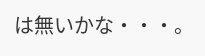は無いかな・・・。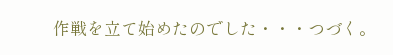作戦を立て始めたのでした・・・つづく。